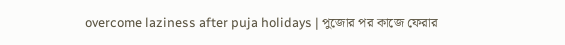overcome laziness after puja holidays | পুজোর পর কাজে ফেরার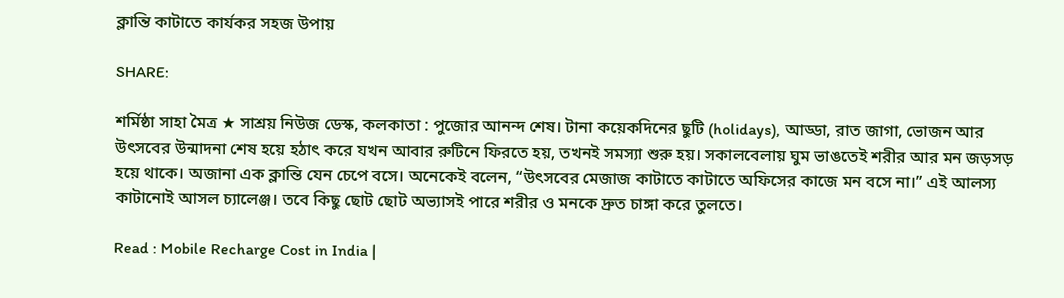ক্লান্তি কাটাতে কার্যকর সহজ উপায়

SHARE:

শর্মিষ্ঠা সাহা মৈত্র ★ সাশ্রয় নিউজ ডেস্ক, কলকাতা : পুজোর আনন্দ শেষ। টানা কয়েকদিনের ছুটি (holidays), আড্ডা, রাত জাগা, ভোজন আর উৎসবের উন্মাদনা শেষ হয়ে হঠাৎ করে যখন আবার রুটিনে ফিরতে হয়, তখনই সমস্যা শুরু হয়। সকালবেলায় ঘুম ভাঙতেই শরীর আর মন জড়সড় হয়ে থাকে। অজানা এক ক্লান্তি যেন চেপে বসে। অনেকেই বলেন, “উৎসবের মেজাজ কাটাতে কাটাতে অফিসের কাজে মন বসে না।” এই আলস্য কাটানোই আসল চ্যালেঞ্জ। তবে কিছু ছোট ছোট অভ্যাসই পারে শরীর ও মনকে দ্রুত চাঙ্গা করে তুলতে।

Read : Mobile Recharge Cost in India |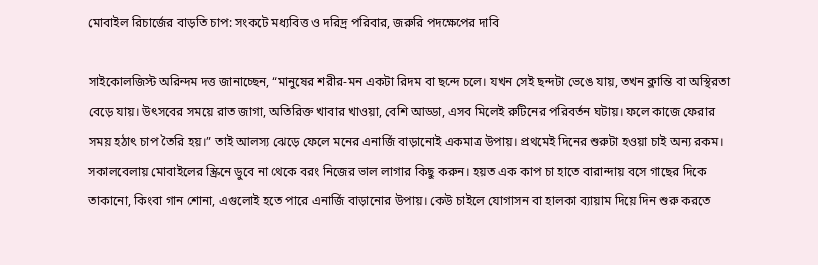মোবাইল রিচার্জের বাড়তি চাপ: সংকটে মধ্যবিত্ত ও দরিদ্র পরিবার, জরুরি পদক্ষেপের দাবি

সাইকোলজিস্ট অরিন্দম দত্ত জানাচ্ছেন, “মানুষের শরীর-মন একটা রিদম বা ছন্দে চলে। যখন সেই ছন্দটা ভেঙে যায়, তখন ক্লান্তি বা অস্থিরতা বেড়ে যায়। উৎসবের সময়ে রাত জাগা, অতিরিক্ত খাবার খাওয়া, বেশি আড্ডা, এসব মিলেই রুটিনের পরিবর্তন ঘটায়। ফলে কাজে ফেরার সময় হঠাৎ চাপ তৈরি হয়।” তাই আলস্য ঝেড়ে ফেলে মনের এনার্জি বাড়ানোই একমাত্র উপায়। প্রথমেই দিনের শুরুটা হওয়া চাই অন্য রকম। সকালবেলায় মোবাইলের স্ক্রিনে ডুবে না থেকে বরং নিজের ভাল লাগার কিছু করুন। হয়ত এক কাপ চা হাতে বারান্দায় বসে গাছের দিকে তাকানো, কিংবা গান শোনা, এগুলোই হতে পারে এনার্জি বাড়ানোর উপায়। কেউ চাইলে যোগাসন বা হালকা ব্যায়াম দিয়ে দিন শুরু করতে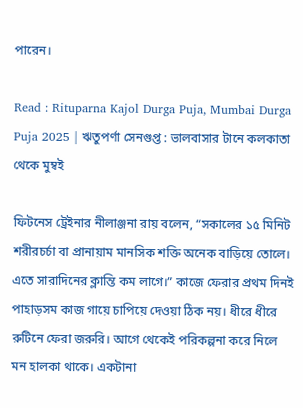পারেন।

Read : Rituparna Kajol Durga Puja, Mumbai Durga Puja 2025 | ঋতুপর্ণা সেনগুপ্ত : ভালবাসার টানে কলকাতা থেকে মুম্বই

ফিটনেস ট্রেইনার নীলাঞ্জনা রায় বলেন, “সকালের ১৫ মিনিট শরীরচর্চা বা প্রানায়াম মানসিক শক্তি অনেক বাড়িয়ে তোলে। এতে সারাদিনের ক্লান্তি কম লাগে।” কাজে ফেরার প্রথম দিনই পাহাড়সম কাজ গায়ে চাপিয়ে দেওয়া ঠিক নয়। ধীরে ধীরে রুটিনে ফেরা জরুরি। আগে থেকেই পরিকল্পনা করে নিলে মন হালকা থাকে। একটানা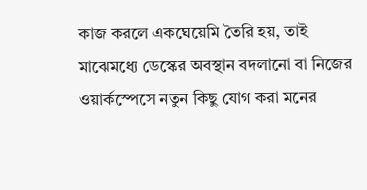কাজ করলে একঘেয়েমি তৈরি হয়, তাই মাঝেমধ্যে ডেস্কের অবস্থান বদলানো বা নিজের ওয়ার্কস্পেসে নতুন কিছু যোগ করা মনের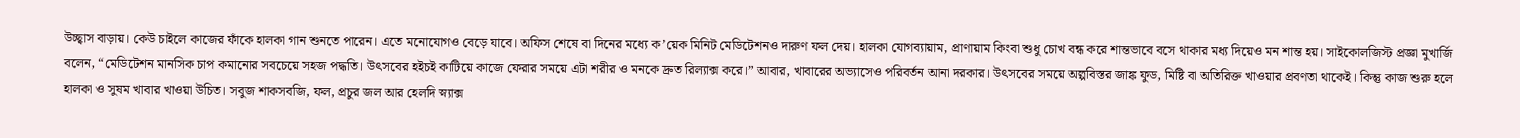উচ্ছ্বাস বাড়ায়। কেউ চাইলে কাজের ফাঁকে হালকা গান শুনতে পারেন। এতে মনোযোগও বেড়ে যাবে। অফিস শেষে বা দিনের মধ্যে ক’য়েক মিনিট মেডিটেশনও দারুণ ফল দেয়। হালকা যোগব্যায়াম, প্রাণায়াম কিংবা শুধু চোখ বন্ধ করে শান্তভাবে বসে থাকার মধ্য দিয়েও মন শান্ত হয়। সাইকোলজিস্ট প্রজ্ঞা মুখার্জি বলেন, “মেডিটেশন মানসিক চাপ কমানোর সবচেয়ে সহজ পদ্ধতি। উৎসবের হইচই কাটিয়ে কাজে ফেরার সময়ে এটা শরীর ও মনকে দ্রুত রিল্যাক্স করে।” আবার, খাবারের অভ্যাসেও পরিবর্তন আনা দরকার। উৎসবের সময়ে অল্পবিস্তর জাঙ্ক ফুড, মিষ্টি বা অতিরিক্ত খাওয়ার প্রবণতা থাকেই। কিন্তু কাজ শুরু হলে হালকা ও সুষম খাবার খাওয়া উচিত। সবুজ শাকসবজি, ফল, প্রচুর জল আর হেলদি স্ন্যাক্স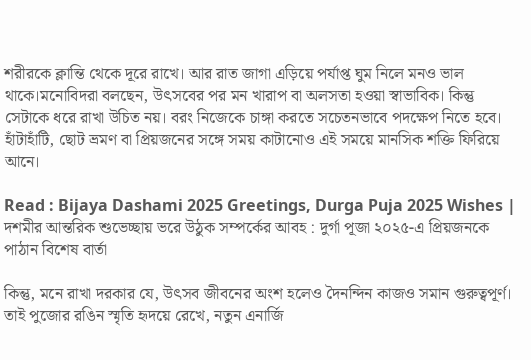শরীরকে ক্লান্তি থেকে দূরে রাখে। আর রাত জাগা এড়িয়ে পর্যাপ্ত ঘুম নিলে মনও ভাল থাকে।মনোবিদরা বলছেন, উৎসবের পর মন খারাপ বা অলসতা হওয়া স্বাভাবিক। কিন্তু সেটাকে ধরে রাখা উচিত নয়। বরং নিজেকে চাঙ্গা করতে সচেতনভাবে পদক্ষেপ নিতে হবে। হাঁটাহাঁটি, ছোট ভ্রমণ বা প্রিয়জনের সঙ্গে সময় কাটানোও এই সময়ে মানসিক শক্তি ফিরিয়ে আনে।

Read : Bijaya Dashami 2025 Greetings, Durga Puja 2025 Wishes | দশমীর আন্তরিক শুভেচ্ছায় ভরে উঠুক সম্পর্কের আবহ : দুর্গা পূজা ২০২৫-এ প্রিয়জনকে পাঠান বিশেষ বার্তা

কিন্তু, মনে রাখা দরকার যে, উৎসব জীবনের অংশ হলেও দৈনন্দিন কাজও সমান গুরুত্বপূর্ণ। তাই পুজোর রঙিন স্মৃতি হৃদয়ে রেখে, নতুন এনার্জি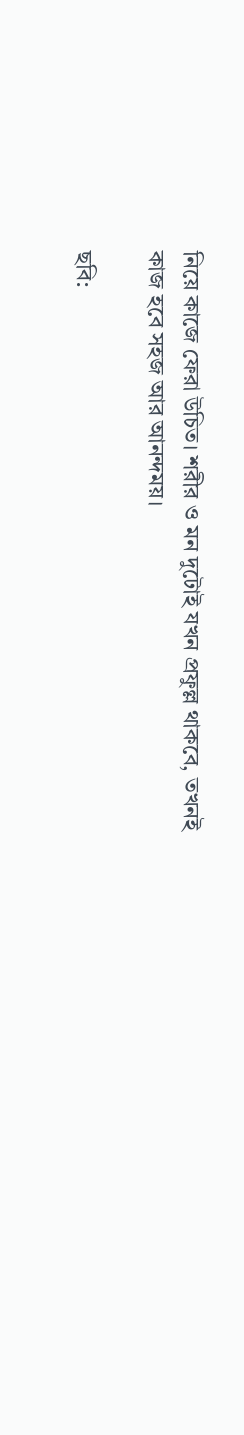নিয়ে কাজে ফেরা উচিত। শরীর ও মন দুটোই যখন প্রফুল্ল থাকবে, তখনই কাজ হবে সহজ আর আনন্দময়।

ছবি: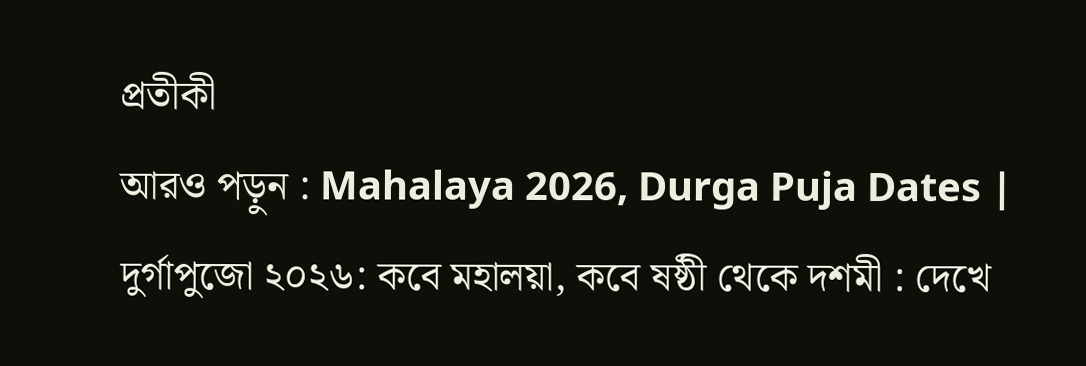প্রতীকী
আরও পড়ুন : Mahalaya 2026, Durga Puja Dates | দুর্গাপুজো ২০২৬: কবে মহালয়া, কবে ষষ্ঠী থেকে দশমী : দেখে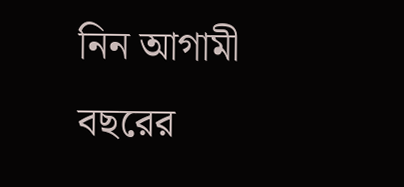নিন আগামী বছরের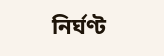নির্ঘণ্ট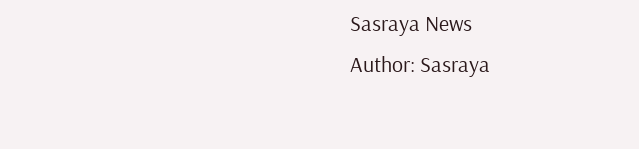Sasraya News
Author: Sasraya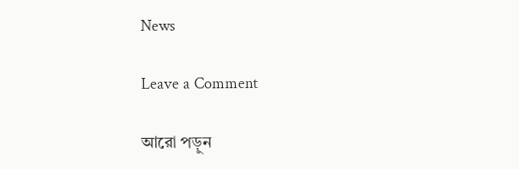News

Leave a Comment

আরো পড়ুন